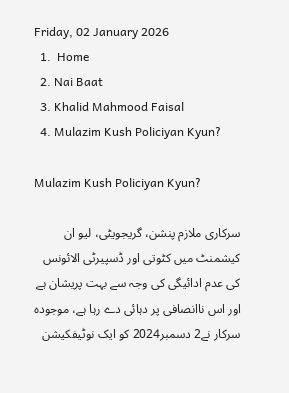Friday, 02 January 2026
  1.  Home
  2. Nai Baat
  3. Khalid Mahmood Faisal
  4. Mulazim Kush Policiyan Kyun?

Mulazim Kush Policiyan Kyun?

سرکاری ملازم پنشن، گریجویٹی، لیو ان کیشمنٹ میں کٹوتی اور ڈسپیرٹی الائونس کی عدم ادائیگی کی وجہ سے بہت پریشان ہے اور اس ناانصافی پر دہائی دے رہا ہے، موجودہ سرکار نے2 دسمبر2024 کو ایک نوٹیفکیشن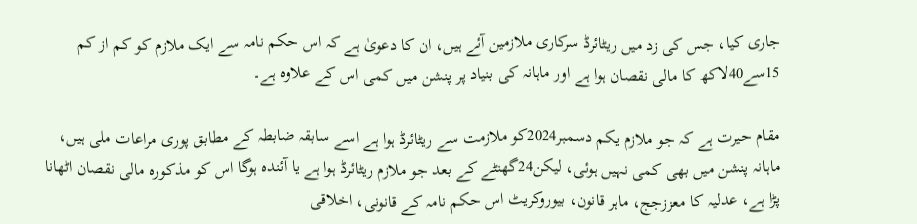جاری کیا، جس کی زد میں ریٹائرڈ سرکاری ملازمین آئے ہیں، ان کا دعویٰ ہے کہ اس حکم نامہ سے ایک ملازم کو کم از کم 15سے40لاکھ کا مالی نقصان ہوا ہے اور ماہانہ کی بنیاد پر پنشن میں کمی اس کے علاوہ ہے۔

مقام حیرت ہے کہ جو ملازم یکم دسمبر2024کو ملازمت سے ریٹائرڈ ہوا ہے اسے سابقہ ضابطہ کے مطابق پوری مراعات ملی ہیں، ماہانہ پنشن میں بھی کمی نہیں ہوئی، لیکن24گھنٹے کے بعد جو ملازم ریٹائرڈ ہوا ہے یا آئندہ ہوگا اس کو مذکورہ مالی نقصان اٹھانا پڑا ہے، عدلیہ کا معززجج، ماہر قانون، بیوروکریٹ اس حکم نامہ کے قانونی، اخلاقی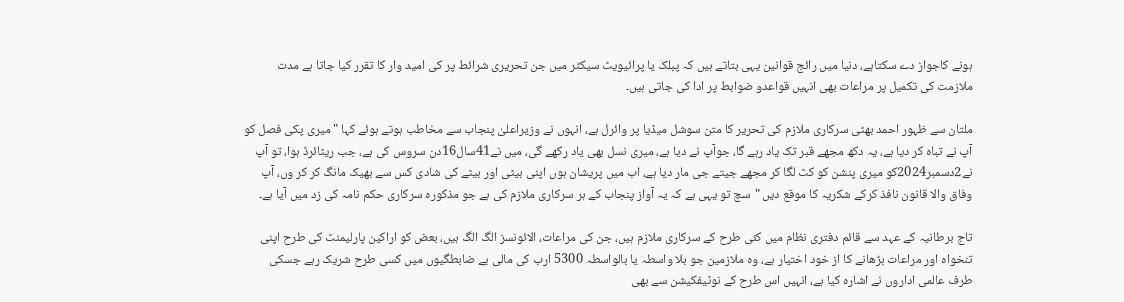ہونے کاجواز دے سکتاہے، دنیا میں رائج قوانین یہی بتاتے ہیں کہ پبلک یا پرائیویٹ سیکٹر میں جن تحریری شرائط پر کی امید وار کا تقرر کیا جاتا ہے مدت ملازمت کی تکمیل پر مراعات بھی انہیں قواعدو ضوابط پر ادا کی جاتی ہیں۔

ملتان سے ظہور احمد بھٹی سرکاری ملازم کی تحریر کا متن سوشل میڈیا پر وائرل ہے، انہوں نے وزیراعلیٰ پنجاب سے مخاطب ہوتے ہوئے کہا " میری پکی فصل کو آپ نے تباہ کر دیا ہے، یہ دکھ مجھے قبر تک یاد رہے گا، جوآپ نے دیا ہے، میری نسل بھی یاد رکھے گی، میں نے41سال16دن سروس کی ہے، جب ریٹائرڈ ہوا، تو آپ نے2دسمبر2024کو میری پنشن کو کٹ لگا کر مجھے جیتے جی مار دیا ہے، اب میں پریشان ہوں اپنی بیٹی اور بیٹے کی شادی کس سے بھیک مانگ کر کر وں، آپ وفاق والا قانون نافذ کرکے شکریہ کا موقع دیں "سچ تو یہی ہے کہ یہ آواز پنجاب کے ہر سرکاری ملازم کی ہے جو مذکورہ سرکاری حکم نامہ کی زد میں آیا ہے۔

تاج برطانیہ کے عہد سے قائم دفتری نظام میں کئی طرح کے سرکاری ملازم ہیں، جن کی مراعات، الائونسز الگ الگ ہیں، بعض کو اراکین پارلیمنٹ کی طرح اپنی تنخواہ اور مراعات بڑھانے کا از خود اختیار ہے، وہ ملازمین جو بلا واسطہ یا بالواسطہ 5300 ارب کی مالی بے ضابطگیوں میں کسی طرح شریک رہے جسکی طرف عالمی اداروں نے اشارہ کیا ہے، انہیں اس طرح کے نوٹیفکیشن سے بھی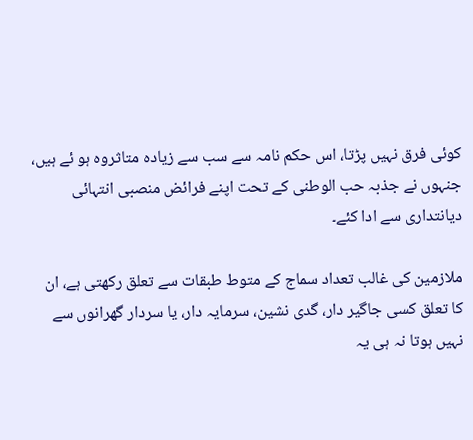کوئی فرق نہیں پڑتا، اس حکم نامہ سے سب سے زیادہ متاثروہ ہو ئے ہیں، جنہوں نے جذبہ حب الوطنی کے تحت اپنے فرائض منصبی انتہائی دیانتداری سے ادا کئے۔

ملازمین کی غالب تعداد سماج کے متوط طبقات سے تعلق رکھتی ہے، ان کا تعلق کسی جاگیر دار، گدی نشین، سرمایہ دار، یا سردار گھرانوں سے نہیں ہوتا نہ ہی یہ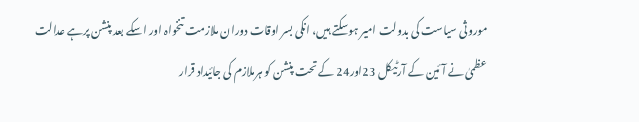موروثی سیاست کی بدولت امیر ہوسکتے ہیں، انکی بسر اوقات دوران ملازمت تنخواہ اور اسکے بعد پنشن پرہے عدالت عظمیٰ نے آئین کے آرٹیکل 23اور24 کے تحت پنشن کو ہرملازم کی جائیداد قرار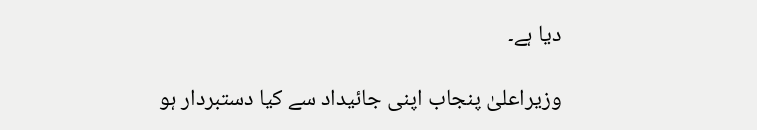دیا ہے۔

وزیراعلیٰ پنجاب اپنی جائیداد سے کیا دستبردار ہو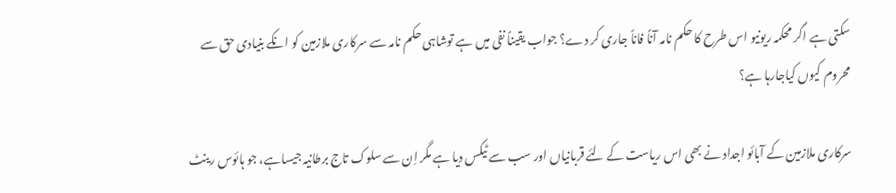سکتی ہے اگر محکمہ ریونیو اس طرح کا حکم نامہ آناً فاناً جاری کر دے؟ جواب یقیناً نفی میں ہے توشاہی حکم نامہ سے سرکاری ملازمین کو انکے بنیادی حق سے محروم کیوں کیاجارہا ہے؟

سرکاری ملازمین کے آبائو اجداد نے بھی اس ریاست کے لئے قربانیاں اور سب سے ٹیکس دیا ہے مگر اِن سے سلوک تاج برطانیہ جیساہے، جو ہائوس رینٹ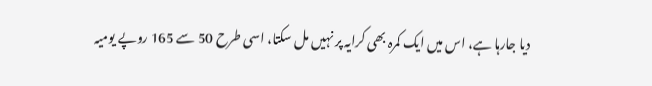دیا جارہا ہے، اس میں ایک کمرہ بھی کرایہ پر نہیں مل سکتا، اسی طرح 50 سے 165 روپے یومیہ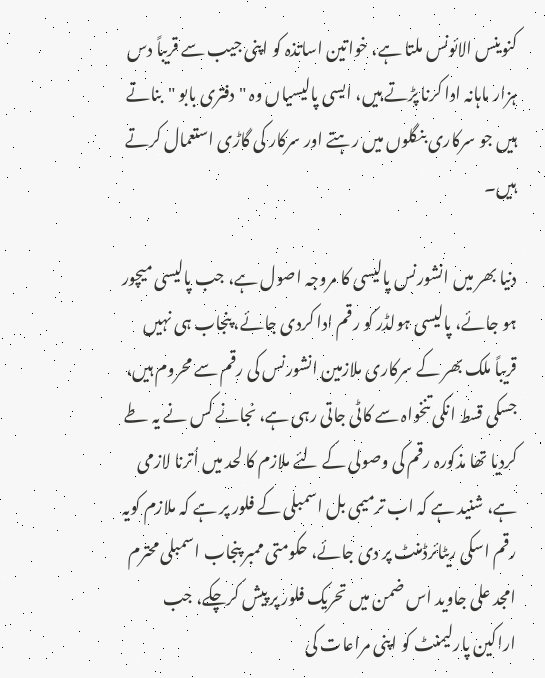کنوینس الائونس ملتا ہے، خواتین اساتذہ کو اپنی جیب سے قریباً دس ہزار ماہانہ ادا کرنا پڑتے ہیں، ایسی پالیسیاں وہ "دفتری بابو "بناتے ہیں جو سرکاری بنگلوں میں رہتے اور سرکار کی گاڑی استعمال کرتے ہیں۔

دنیا بھر میں انشورنس پالیسی کا مروجہ اصول ہے، جب پالیسی میچور ہو جائے، پالیسی ہولڈر کو رقم ادا کردی جائے، پنجاب ہی نہیں قریباً ملک بھر کے سرکاری ملازمین انشورنس کی رقم سے محروم ہیں، جسکی قسط انکی تنخواہ سے کاٹی جاتی رہی ہے، نجانے کس نے یہ طے کردیا تھا مذکورہ رقم کی وصولی کے لئے ملازم کا لحد میں اُترنا لازمی ہے، شنید ہے کہ اب ترمیمی بل اسمبلی کے فلور پر ہے کہ ملازم کویہ رقم اسکی ریٹائرڈمنٹ پر دی جائے، حکومتی ممبر پنجاب اسمبلی محترم امجد علی جاوید اس ضمن میں تحریک فلور پر پیش کرچکے، جب اراکین پارلیمنٹ کو اپنی مراعات کی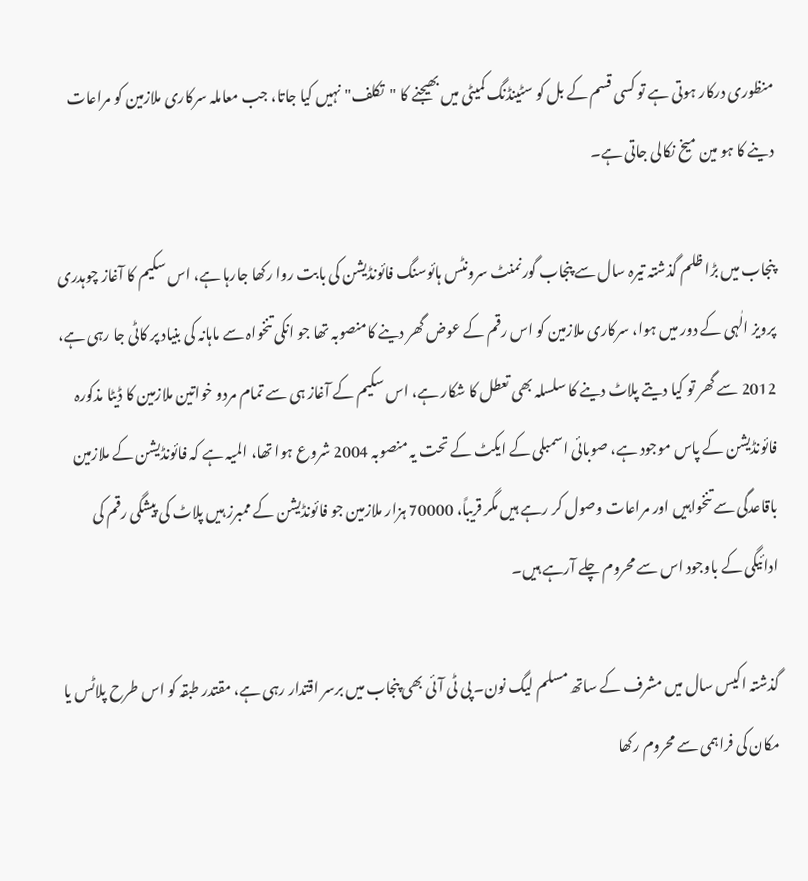منظوری درکار ہوتی ہے تو کسی قسم کے بل کو سٹینڈنگ کمیٹی میں بھیجنے کا "تکلف" نہیں کیا جاتا، جب معاملہ سرکاری ملازمین کو مراعات دینے کا ہو مین میخ نکالی جاتی ہے۔

پنجاب میں بڑا ظلم گذشتہ تیرہ سال سے پنجاب گورنمنٹ سرونٹس ہائوسنگ فائونڈیشن کی بابت روا رکھا جارہا ہے، اس سکیم کا آغاز چوہدری پرویز الٰہی کے دور میں ہوا، سرکاری ملازمین کو اس رقم کے عوض گھر دینے کامنصوبہ تھا جو انکی تنخواہ سے ماہانہ کی بنیاد پر کاٹی جا رہی ہے، 2012 سے گھر تو کیا دیتے پلاٹ دینے کا سلسلہ بھی تعطل کا شکار ہے، اس سکیم کے آغاز ہی سے تمام مردو خواتین ملازمین کا ڈیٹا مذکورہ فائونڈیشن کے پاس موجود ہے، صوبائی اسمبلی کے ایکٹ کے تحت یہ منصوبہ 2004 شروع ہوا تھا، المیہ ہے کہ فائونڈیشن کے ملازمین باقاعدگی سے تنخواہیں اور مراعات وصول کر رہے ہیں مگر قریباً، 70000 ہزار ملازمین جو فائونڈیشن کے ممبرز ہیں پلاٹ کی پیشگی رقم کی ادائیگی کے باوجود اس سے محروم چلے آرہے ہیں۔

گذشتہ اکیس سال میں مشرف کے ساتھ مسلم لیگ نون۔ پی ٹی آئی بھی پنجاب میں برسر اقتدار رہی ہے، مقتدر طبقہ کو اس طرح پلاٹس یا مکان کی فراہمی سے محروم رکھا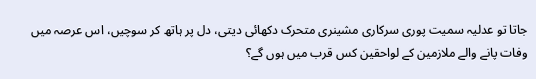جاتا تو عدلیہ سمیت پوری سرکاری مشینری متحرک دکھائی دیتی، دل پر ہاتھ کر سوچیں، اس عرصہ میں وفات پانے والے ملازمین کے لواحقین کس قرب میں ہوں گے؟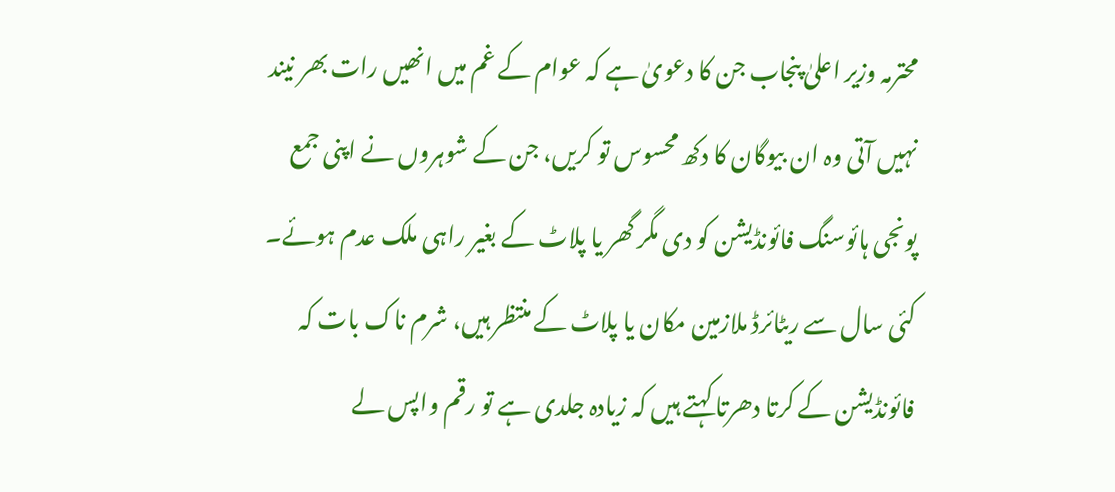محترمہ وزیر اعلیٰ پنجاب جن کا دعویٰ ہے کہ عوام کے غم میں انھیں رات بھر نیند نہیں آتی وہ ان بیوگان کا دکھ محسوس تو کریں، جن کے شوہروں نے اپنی جمع پونجی ہائوسنگ فائونڈیشن کو دی مگر گھر یا پلاٹ کے بغیر راہی ملک عدم ہوئے۔ کئی سال سے ریٹائرڈ ملازمین مکان یا پلاٹ کے منتظر ہیں، شرم ناک بات کہ فائونڈیشن کے کرتا دھرتا کہتے ہیں کہ زیادہ جلدی ہے تو رقم واپس لے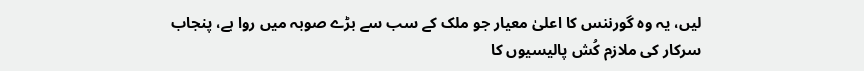لیں، یہ وہ گورننس کا اعلیٰ معیار جو ملک کے سب سے بڑے صوبہ میں روا ہے، پنجاب سرکار کی ملازم کُش پالیسیوں کا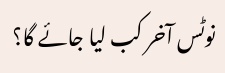نوٹس آخر کب لیا جائے گا؟